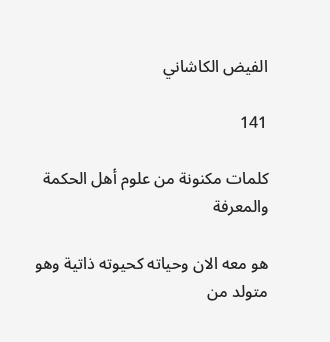الفيض الكاشاني

141

كلمات مكنونة من علوم أهل الحكمة والمعرفة

هو معه الان وحياته كحيوته ذاتية وهو متولد من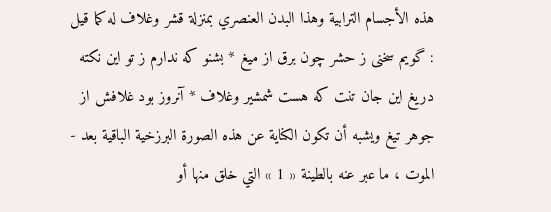هذه الأجسام الترابية وهذا البدن العنصري بمنزلة قشر وغلاف له كما قيل : گويم سخنى ز حشر چون برق از ميغ * بشنو كه ندارم ز تو اين نكته دريغ اين جان تنت كه هست شمشير وغلاف * آنروز بود غلافش از جوهر تيغ ويشبه أن تكون الكناية عن هذه الصورة البرزخية الباقية بعد - الموت ، ما عبر عنه بالطينة « 1 » التي خلق منها أو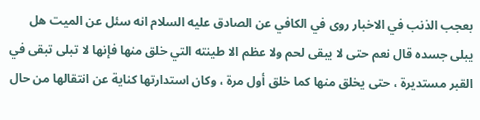بعجب الذنب في الاخبار روى في الكافي عن الصادق عليه السلام انه سئل عن الميت هل يبلى جسده قال نعم حتى لا يبقى لحم ولا عظم الا طينته التي خلق منها فإنها لا تبلى تبقى في القبر مستديرة ، حتى يخلق منها كما خلق أول مرة ، وكان استدارتها كناية عن انتقالها من حال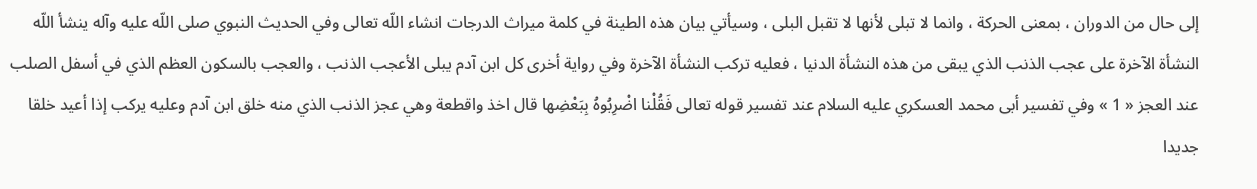إلى حال من الدوران ، بمعنى الحركة ، وانما لا تبلى لأنها لا تقبل البلى ، وسيأتي بيان هذه الطينة في كلمة ميراث الدرجات انشاء اللّه تعالى وفي الحديث النبوي صلى اللّه عليه وآله ينشأ اللّه النشأة الآخرة على عجب الذنب الذي يبقى من هذه النشأة الدنيا ، فعليه تركب النشأة الآخرة وفي رواية أخرى كل ابن آدم يبلى الأعجب الذنب ، والعجب بالسكون العظم الذي في أسفل الصلب عند العجز « 1 » وفي تفسير أبى محمد العسكري عليه السلام عند تفسير قوله تعالى فَقُلْنا اضْرِبُوهُ بِبَعْضِها قال اخذ واقطعة وهي عجز الذنب الذي منه خلق ابن آدم وعليه يركب إذا أعيد خلقا جديدا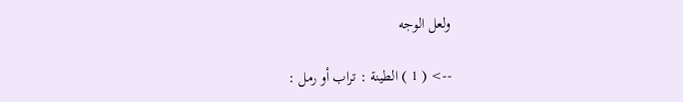ولعل الوجه

--> ( 1 ) الطينة : تراب أو رمل :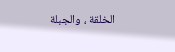الخلقة ، والجبلة